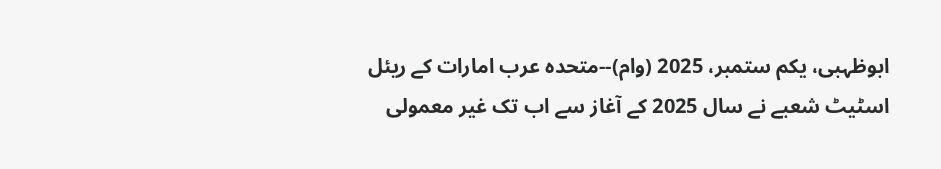ابوظہبی، یکم ستمبر، 2025 (وام)--متحدہ عرب امارات کے ریئل اسٹیٹ شعبے نے سال 2025 کے آغاز سے اب تک غیر معمولی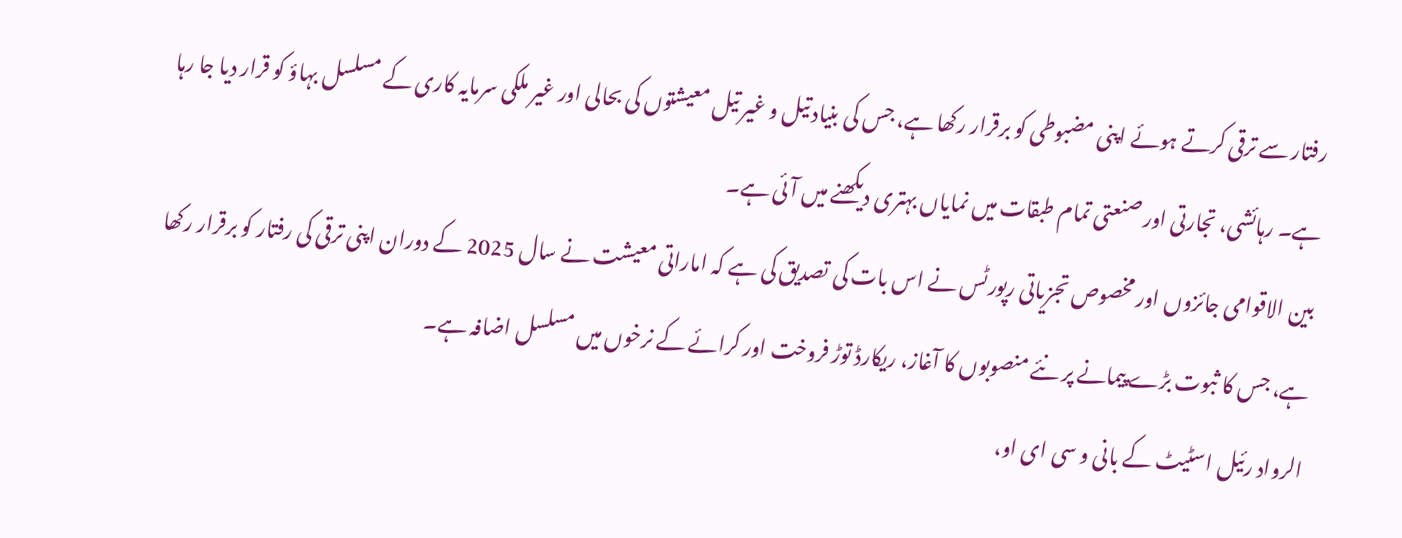رفتار سے ترقی کرتے ہوئے اپنی مضبوطی کو برقرار رکھا ہے، جس کی بنیاد تیل و غیر تیل معیشتوں کی بحالی اور غیر ملکی سرمایہ کاری کے مسلسل بہاؤ کو قرار دیا جا رہا ہے۔ رہائشی، تجارتی اور صنعتی تمام طبقات میں نمایاں بہتری دیکھنے میں آئی ہے۔
بین الاقوامی جائزوں اور مخصوص تجزیاتی رپورٹس نے اس بات کی تصدیق کی ہے کہ اماراتی معیشت نے سال 2025 کے دوران اپنی ترقی کی رفتار کو برقرار رکھا ہے، جس کا ثبوت بڑے پیمانے پر نئے منصوبوں کا آغاز، ریکارڈ توڑ فروخت اور کرائے کے نرخوں میں مسلسل اضافہ ہے۔
الرواد رئیل اسٹیٹ کے بانی و سی ای او،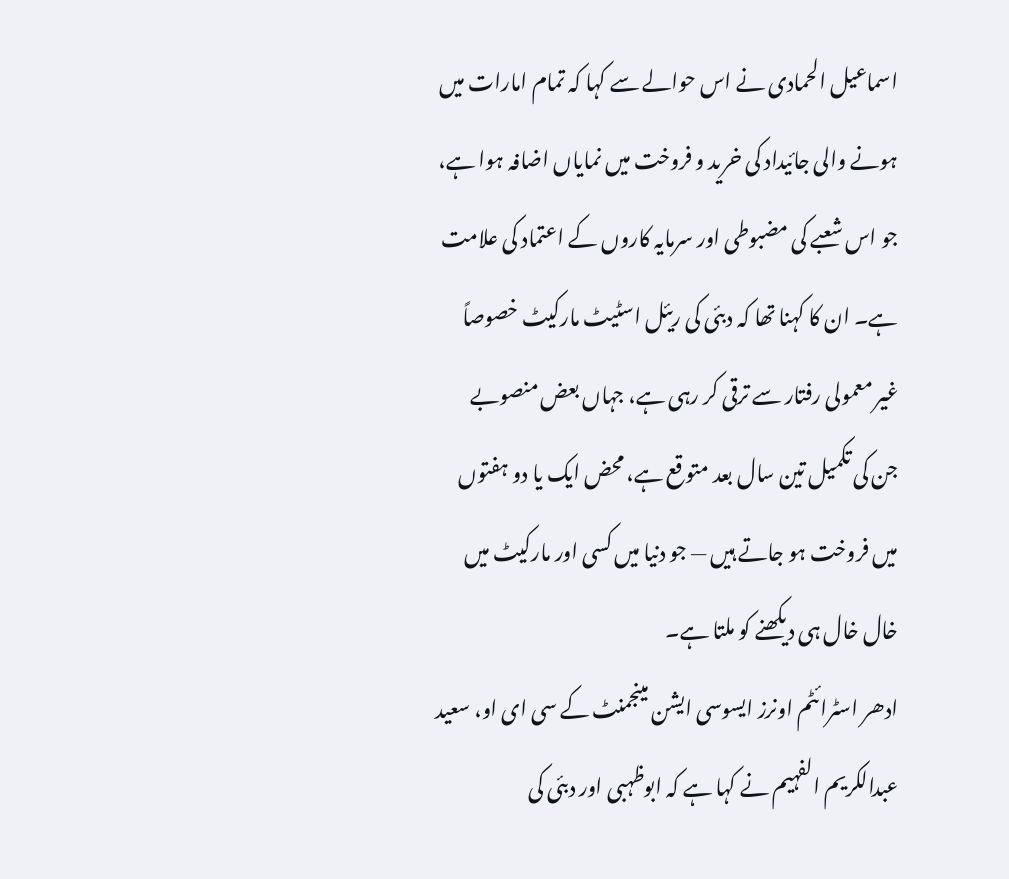اسماعیل الحمادی نے اس حوالے سے کہا کہ تمام امارات میں ہونے والی جائیداد کی خرید و فروخت میں نمایاں اضافہ ہوا ہے، جو اس شعبے کی مضبوطی اور سرمایہ کاروں کے اعتماد کی علامت ہے۔ ان کا کہنا تھا کہ دبئی کی ریئل اسٹیٹ مارکیٹ خصوصاً غیر معمولی رفتار سے ترقی کر رہی ہے، جہاں بعض منصوبے جن کی تکمیل تین سال بعد متوقع ہے، محض ایک یا دو ہفتوں میں فروخت ہو جاتے ہیں — جو دنیا میں کسی اور مارکیٹ میں خال خال ہی دیکھنے کو ملتا ہے۔
ادھر اسٹرائٹم اونرز ایسوسی ایشن مینجمنٹ کے سی ای او، سعید عبدالکریم الفہیم نے کہا ہے کہ ابوظہبی اور دبئی کی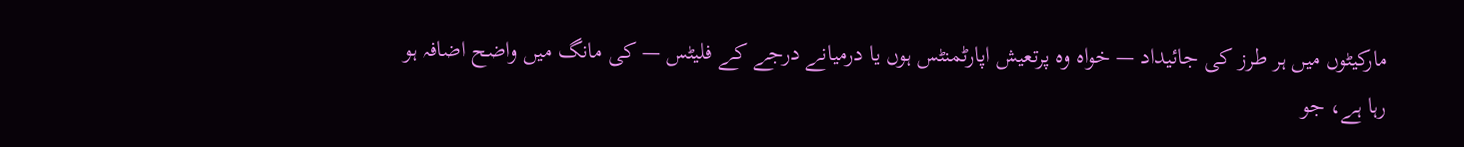مارکیٹوں میں ہر طرز کی جائیداد — خواہ وہ پرتعیش اپارٹمنٹس ہوں یا درمیانے درجے کے فلیٹس — کی مانگ میں واضح اضافہ ہو رہا ہے، جو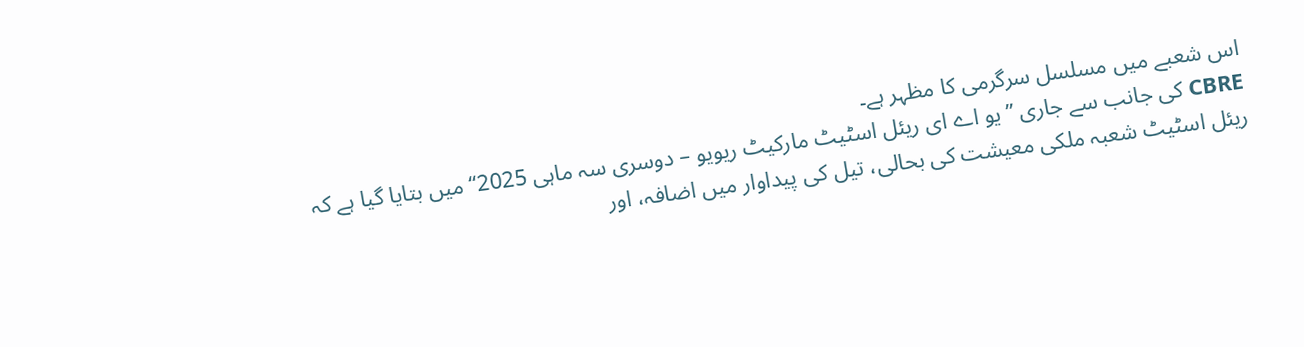اس شعبے میں مسلسل سرگرمی کا مظہر ہے۔
CBRE کی جانب سے جاری ’’یو اے ای ریئل اسٹیٹ مارکیٹ ریویو – دوسری سہ ماہی 2025‘‘ میں بتایا گیا ہے کہ ریئل اسٹیٹ شعبہ ملکی معیشت کی بحالی، تیل کی پیداوار میں اضافہ، اور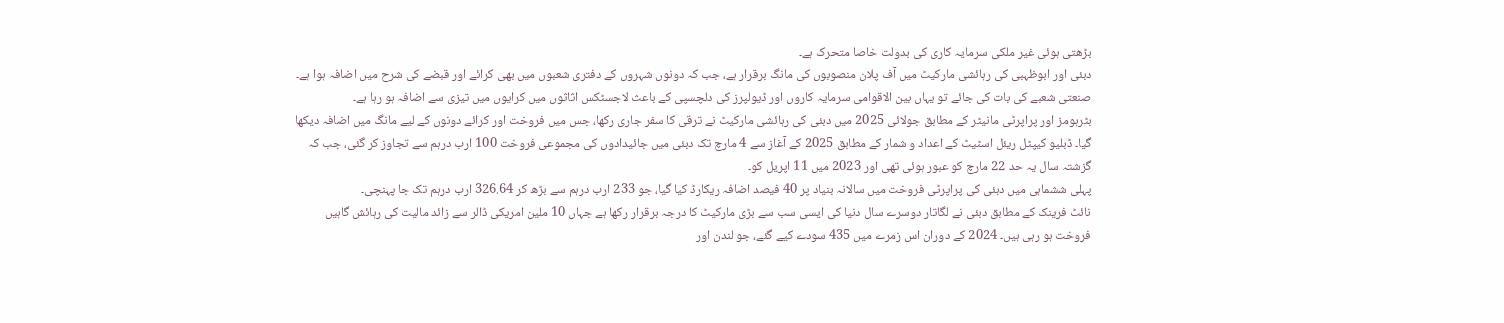بڑھتی ہوئی غیر ملکی سرمایہ کاری کی بدولت خاصا متحرک ہے۔
دبئی اور ابوظہبی کی رہائشی مارکیٹ میں آف پلان منصوبوں کی مانگ برقرار ہے، جب کہ دونوں شہروں کے دفتری شعبوں میں بھی کرائے اور قبضے کی شرح میں اضافہ ہوا ہے۔ صنعتی شعبے کی بات کی جائے تو یہاں بین الاقوامی سرمایہ کاروں اور ڈیولپرز کی دلچسپی کے باعث لاجسٹکس اثاثوں میں کرایوں میں تیزی سے اضافہ ہو رہا ہے۔
بٹرہومز اور پراپرٹی مانیٹر کے مطابق جولائی 2025 میں دبئی کی رہائشی مارکیٹ نے ترقی کا سفر جاری رکھا، جس میں فروخت اور کرائے دونوں کے لیے مانگ میں اضافہ دیکھا گیا۔ ڈبلیو کیپٹل ریئل اسٹیٹ کے اعداد و شمار کے مطابق 2025 کے آغاز سے 4 مارچ تک دبئی میں جائیدادوں کی مجموعی فروخت 100 ارب درہم سے تجاوز کر گئی، جب کہ گزشتہ سال یہ حد 22 مارچ کو عبور ہوئی تھی اور 2023 میں 11 اپریل کو۔
پہلی ششماہی میں دبئی کی پراپرٹی فروخت میں سالانہ بنیاد پر 40 فیصد اضافہ ریکارڈ کیا گیا، جو 233 ارب درہم سے بڑھ کر 326.64 ارب درہم تک جا پہنچی۔
نائٹ فرینک کے مطابق دبئی نے لگاتار دوسرے سال دنیا کی ایسی سب سے بڑی مارکیٹ کا درجہ برقرار رکھا ہے جہاں 10 ملین امریکی ڈالر سے زائد مالیت کی رہائش گاہیں فروخت ہو رہی ہیں۔ 2024 کے دوران اس زمرے میں 435 سودے کیے گئے، جو لندن اور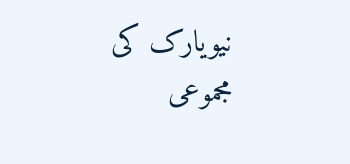نیویارک کی مجموعی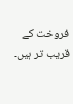فروخت کے قریب تر ہیں۔